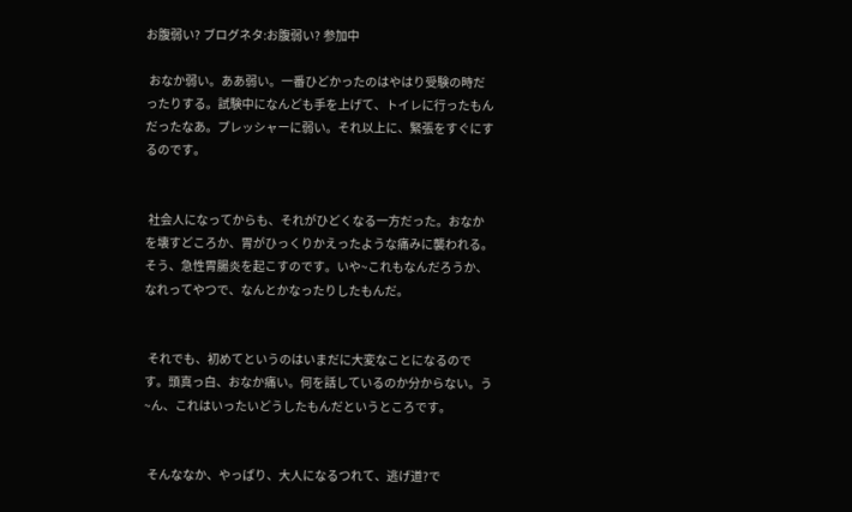お腹弱い? ブログネタ:お腹弱い? 参加中

 おなか弱い。ああ弱い。一番ひどかったのはやはり受験の時だったりする。試験中になんども手を上げて、トイレに行ったもんだったなあ。プレッシャーに弱い。それ以上に、緊張をすぐにするのです。


 社会人になってからも、それがひどくなる一方だった。おなかを壊すどころか、胃がひっくりかえったような痛みに襲われる。そう、急性胃腸炎を起こすのです。いや~これもなんだろうか、なれってやつで、なんとかなったりしたもんだ。


 それでも、初めてというのはいまだに大変なことになるのです。頭真っ白、おなか痛い。何を話しているのか分からない。う~ん、これはいったいどうしたもんだというところです。


 そんななか、やっぱり、大人になるつれて、逃げ道?で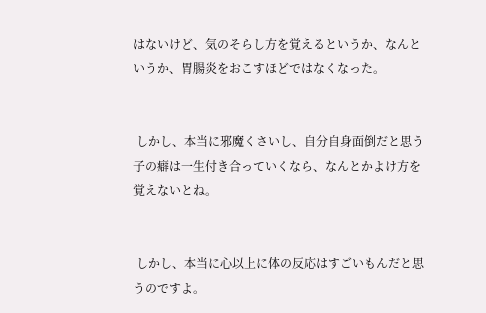はないけど、気のそらし方を覚えるというか、なんというか、胃腸炎をおこすほどではなくなった。


 しかし、本当に邪魔くさいし、自分自身面倒だと思う子の癖は一生付き合っていくなら、なんとかよけ方を覚えないとね。


 しかし、本当に心以上に体の反応はすごいもんだと思うのですよ。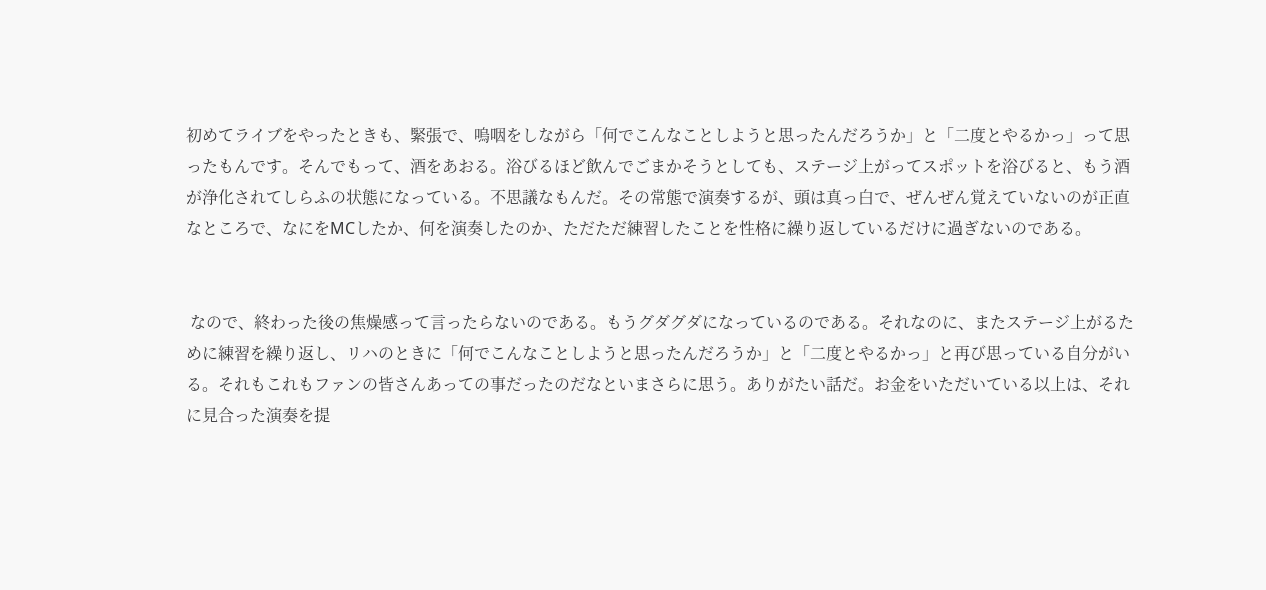初めてライブをやったときも、緊張で、嗚咽をしながら「何でこんなことしようと思ったんだろうか」と「二度とやるかっ」って思ったもんです。そんでもって、酒をあおる。浴びるほど飲んでごまかそうとしても、ステージ上がってスポットを浴びると、もう酒が浄化されてしらふの状態になっている。不思議なもんだ。その常態で演奏するが、頭は真っ白で、ぜんぜん覚えていないのが正直なところで、なにをMCしたか、何を演奏したのか、ただただ練習したことを性格に繰り返しているだけに過ぎないのである。


 なので、終わった後の焦燥感って言ったらないのである。もうグダグダになっているのである。それなのに、またステージ上がるために練習を繰り返し、リハのときに「何でこんなことしようと思ったんだろうか」と「二度とやるかっ」と再び思っている自分がいる。それもこれもファンの皆さんあっての事だったのだなといまさらに思う。ありがたい話だ。お金をいただいている以上は、それに見合った演奏を提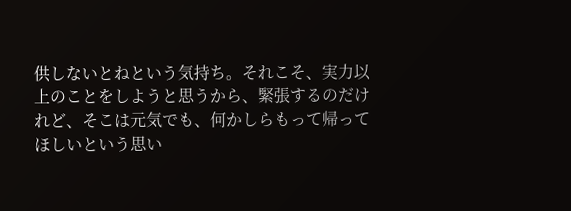供しないとねという気持ち。それこそ、実力以上のことをしようと思うから、緊張するのだけれど、そこは元気でも、何かしらもって帰ってほしいという思い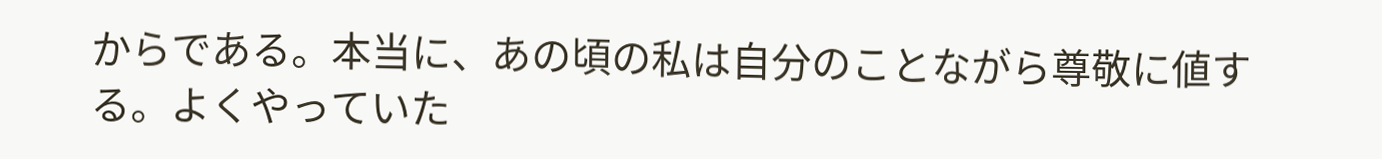からである。本当に、あの頃の私は自分のことながら尊敬に値する。よくやっていた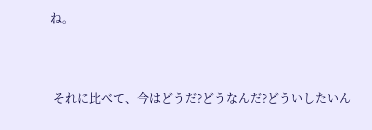ね。


 それに比べて、今はどうだ?どうなんだ?どういしたいん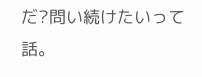だ?問い続けたいって話。